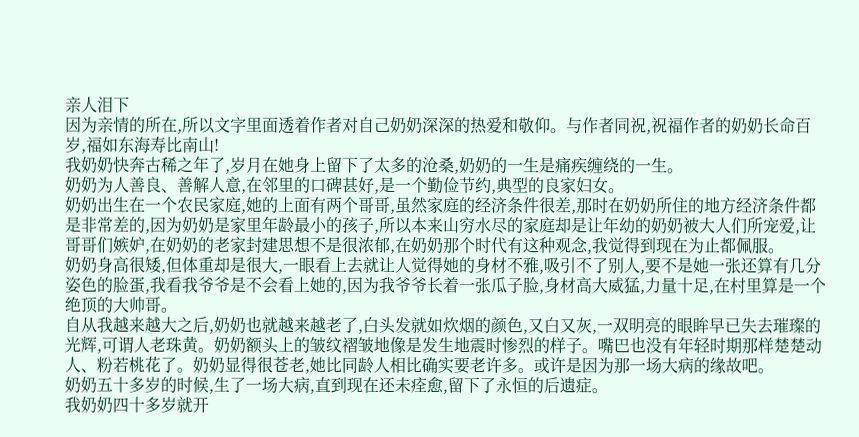亲人泪下
因为亲情的所在,所以文字里面透着作者对自己奶奶深深的热爱和敬仰。与作者同祝,祝福作者的奶奶长命百岁,福如东海寿比南山!
我奶奶快奔古稀之年了,岁月在她身上留下了太多的沧桑,奶奶的一生是痛疾缠绕的一生。
奶奶为人善良、善解人意,在邻里的口碑甚好,是一个勤俭节约,典型的良家妇女。
奶奶出生在一个农民家庭,她的上面有两个哥哥,虽然家庭的经济条件很差,那时在奶奶所住的地方经济条件都是非常差的,因为奶奶是家里年龄最小的孩子,所以本来山穷水尽的家庭却是让年幼的奶奶被大人们所宠爱,让哥哥们嫉妒,在奶奶的老家封建思想不是很浓郁,在奶奶那个时代有这种观念,我觉得到现在为止都佩服。
奶奶身高很矮,但体重却是很大,一眼看上去就让人觉得她的身材不雅,吸引不了别人,要不是她一张还算有几分姿色的脸蛋,我看我爷爷是不会看上她的,因为我爷爷长着一张瓜子脸,身材高大威猛,力量十足,在村里算是一个绝顶的大帅哥。
自从我越来越大之后,奶奶也就越来越老了,白头发就如炊烟的颜色,又白又灰,一双明亮的眼眸早已失去璀璨的光辉,可谓人老珠黄。奶奶额头上的皱纹褶皱地像是发生地震时惨烈的样子。嘴巴也没有年轻时期那样楚楚动人、粉若桃花了。奶奶显得很苍老,她比同龄人相比确实要老许多。或许是因为那一场大病的缘故吧。
奶奶五十多岁的时候,生了一场大病,直到现在还未痊愈,留下了永恒的后遗症。
我奶奶四十多岁就开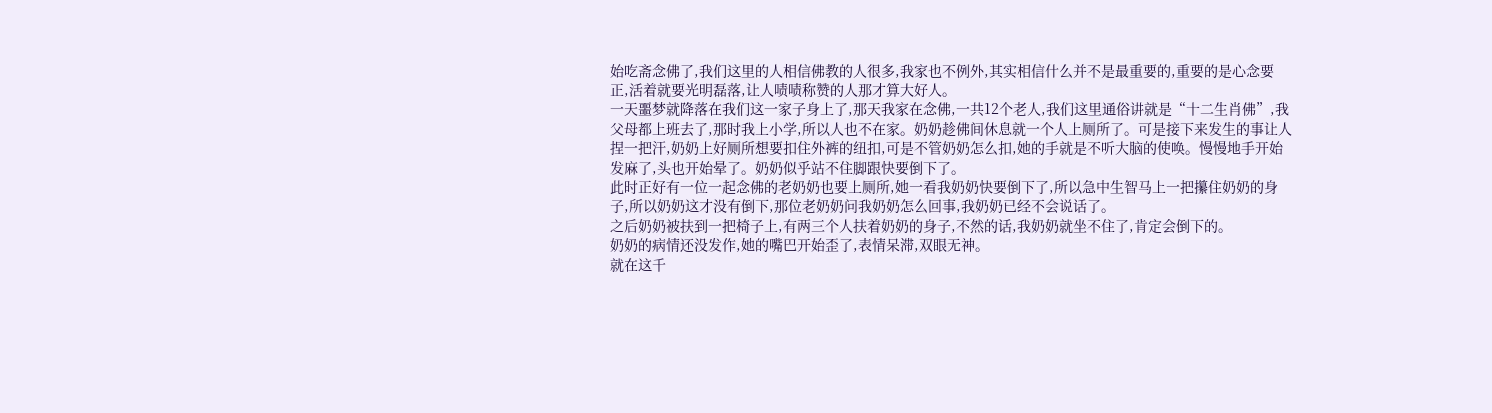始吃斋念佛了,我们这里的人相信佛教的人很多,我家也不例外,其实相信什么并不是最重要的,重要的是心念要正,活着就要光明磊落,让人啧啧称赞的人那才算大好人。
一天噩梦就降落在我们这一家子身上了,那天我家在念佛,一共12个老人,我们这里通俗讲就是“十二生肖佛”,我父母都上班去了,那时我上小学,所以人也不在家。奶奶趁佛间休息就一个人上厕所了。可是接下来发生的事让人捏一把汗,奶奶上好厕所想要扣住外裤的纽扣,可是不管奶奶怎么扣,她的手就是不听大脑的使唤。慢慢地手开始发麻了,头也开始晕了。奶奶似乎站不住脚跟快要倒下了。
此时正好有一位一起念佛的老奶奶也要上厕所,她一看我奶奶快要倒下了,所以急中生智马上一把攥住奶奶的身子,所以奶奶这才没有倒下,那位老奶奶问我奶奶怎么回事,我奶奶已经不会说话了。
之后奶奶被扶到一把椅子上,有两三个人扶着奶奶的身子,不然的话,我奶奶就坐不住了,肯定会倒下的。
奶奶的病情还没发作,她的嘴巴开始歪了,表情呆滞,双眼无神。
就在这千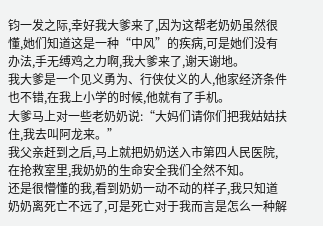钧一发之际,幸好我大爹来了,因为这帮老奶奶虽然很懂,她们知道这是一种“中风”的疾病,可是她们没有办法,手无缚鸡之力啊,我大爹来了,谢天谢地。
我大爹是一个见义勇为、行侠仗义的人,他家经济条件也不错,在我上小学的时候,他就有了手机。
大爹马上对一些老奶奶说:“大妈们请你们把我姑姑扶住,我去叫阿龙来。”
我父亲赶到之后,马上就把奶奶送入市第四人民医院,在抢救室里,我奶奶的生命安全我们全然不知。
还是很懵懂的我,看到奶奶一动不动的样子,我只知道奶奶离死亡不远了,可是死亡对于我而言是怎么一种解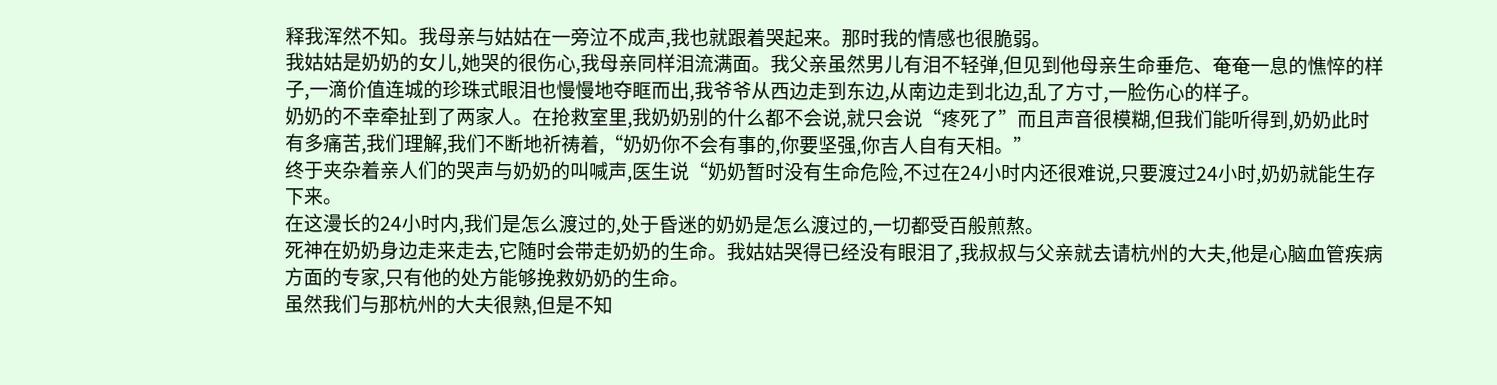释我浑然不知。我母亲与姑姑在一旁泣不成声,我也就跟着哭起来。那时我的情感也很脆弱。
我姑姑是奶奶的女儿,她哭的很伤心,我母亲同样泪流满面。我父亲虽然男儿有泪不轻弹,但见到他母亲生命垂危、奄奄一息的憔悴的样子,一滴价值连城的珍珠式眼泪也慢慢地夺眶而出,我爷爷从西边走到东边,从南边走到北边,乱了方寸,一脸伤心的样子。
奶奶的不幸牵扯到了两家人。在抢救室里,我奶奶别的什么都不会说,就只会说“疼死了”而且声音很模糊,但我们能听得到,奶奶此时有多痛苦,我们理解,我们不断地祈祷着,“奶奶你不会有事的,你要坚强,你吉人自有天相。”
终于夹杂着亲人们的哭声与奶奶的叫喊声,医生说“奶奶暂时没有生命危险,不过在24小时内还很难说,只要渡过24小时,奶奶就能生存下来。
在这漫长的24小时内,我们是怎么渡过的,处于昏迷的奶奶是怎么渡过的,一切都受百般煎熬。
死神在奶奶身边走来走去,它随时会带走奶奶的生命。我姑姑哭得已经没有眼泪了,我叔叔与父亲就去请杭州的大夫,他是心脑血管疾病方面的专家,只有他的处方能够挽救奶奶的生命。
虽然我们与那杭州的大夫很熟,但是不知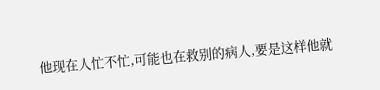他现在人忙不忙,可能也在救别的病人,要是这样他就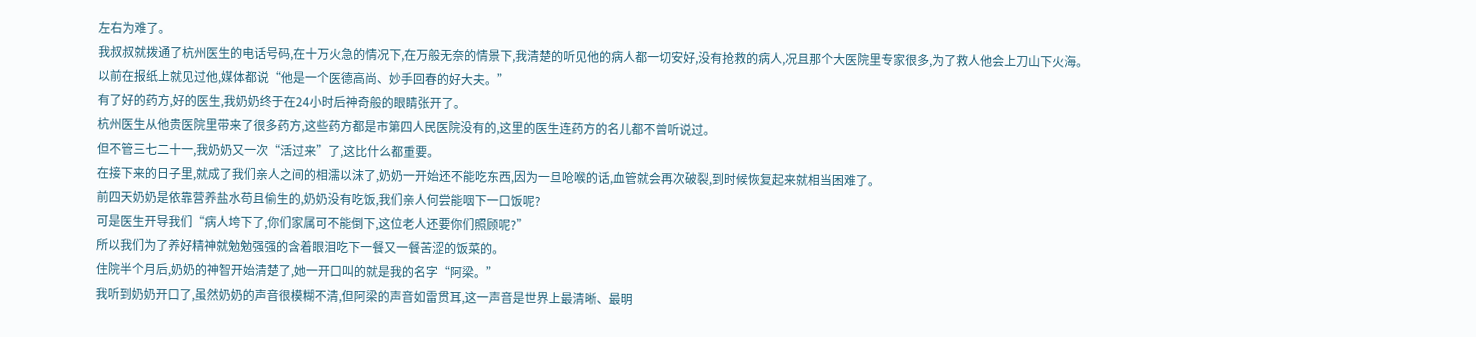左右为难了。
我叔叔就拨通了杭州医生的电话号码,在十万火急的情况下,在万般无奈的情景下,我清楚的听见他的病人都一切安好,没有抢救的病人,况且那个大医院里专家很多,为了救人他会上刀山下火海。
以前在报纸上就见过他,媒体都说“他是一个医德高尚、妙手回春的好大夫。”
有了好的药方,好的医生,我奶奶终于在24小时后神奇般的眼睛张开了。
杭州医生从他贵医院里带来了很多药方,这些药方都是市第四人民医院没有的,这里的医生连药方的名儿都不曾听说过。
但不管三七二十一,我奶奶又一次“活过来”了,这比什么都重要。
在接下来的日子里,就成了我们亲人之间的相濡以沫了,奶奶一开始还不能吃东西,因为一旦呛喉的话,血管就会再次破裂,到时候恢复起来就相当困难了。
前四天奶奶是依靠营养盐水苟且偷生的,奶奶没有吃饭,我们亲人何尝能咽下一口饭呢?
可是医生开导我们“病人垮下了,你们家属可不能倒下,这位老人还要你们照顾呢?”
所以我们为了养好精神就勉勉强强的含着眼泪吃下一餐又一餐苦涩的饭菜的。
住院半个月后,奶奶的神智开始清楚了,她一开口叫的就是我的名字“阿梁。”
我听到奶奶开口了,虽然奶奶的声音很模糊不清,但阿梁的声音如雷贯耳,这一声音是世界上最清晰、最明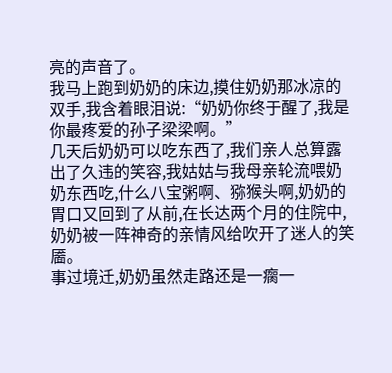亮的声音了。
我马上跑到奶奶的床边,摸住奶奶那冰凉的双手,我含着眼泪说:“奶奶你终于醒了,我是你最疼爱的孙子梁梁啊。”
几天后奶奶可以吃东西了,我们亲人总算露出了久违的笑容,我姑姑与我母亲轮流喂奶奶东西吃,什么八宝粥啊、猕猴头啊,奶奶的胃口又回到了从前,在长达两个月的住院中,奶奶被一阵神奇的亲情风给吹开了迷人的笑靥。
事过境迁,奶奶虽然走路还是一瘸一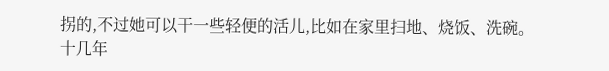拐的,不过她可以干一些轻便的活儿,比如在家里扫地、烧饭、洗碗。
十几年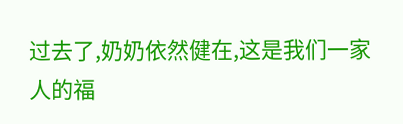过去了,奶奶依然健在,这是我们一家人的福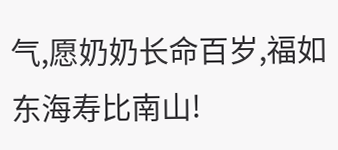气,愿奶奶长命百岁,福如东海寿比南山!